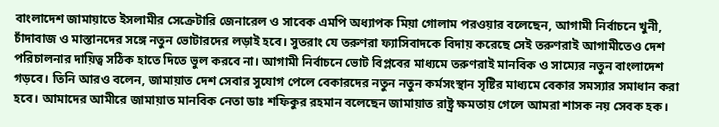বাংলাদেশ জামায়াতে ইসলামীর সেক্রেটারি জেনারেল ও সাবেক এমপি অধ্যাপক মিয়া গোলাম পরওয়ার বলেছেন, আগামী নির্বাচনে খুনী, চাঁদাবাজ ও মাস্তানদের সঙ্গে নতুন ভোটারদের লড়াই হবে। সুতরাং যে তরুণরা ফ্যাসিবাদকে বিদায় করেছে সেই তরুণরাই আগামীতেও দেশ পরিচালনার দায়িত্ব সঠিক হাতে দিতে ভুল করবে না। আগামী নির্বাচনে ভোট বিপ্লবের মাধ্যমে তরুণরাই মানবিক ও সাম্যের নতুন বাংলাদেশ গড়বে। তিনি আরও বলেন, জামায়াত দেশ সেবার সুযোগ পেলে বেকারদের নতুন নতুন কর্মসংস্থান সৃষ্টির মাধ্যমে বেকার সমস্যার সমাধান করা হবে। আমাদের আমীরে জামায়াত মানবিক নেতা ডাঃ শফিকুর রহমান বলেছেন জামায়াত রাষ্ট্র ক্ষমতায় গেলে আমরা শাসক নয় সেবক হক।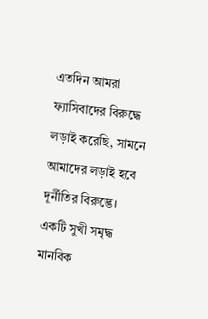এতদিন আমরা ফ্যাসিবাদের বিরুদ্ধে লড়াই করেছি, সামনে আমাদের লড়াই হবে দূর্নীতির বিরুদ্ভে। একটি সুখী সমৃদ্ধ মানবিক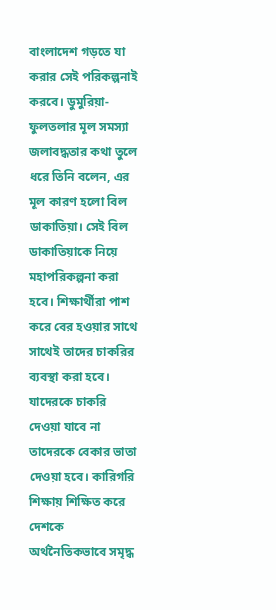বাংলাদেশ গড়তে যা করার সেই পরিকল্পনাই করবে। ডুমুরিয়া-ফুলতলার মূল সমস্যা জলাবদ্ধতার কথা তুলে ধরে তিনি বলেন, এর মূল কারণ হলো বিল ডাকাতিয়া। সেই বিল ডাকাতিয়াকে নিয়ে মহাপরিকল্পনা করা হবে। শিক্ষার্থীরা পাশ করে বের হওয়ার সাথে সাথেই তাদের চাকরির ব্যবস্থা করা হবে। যাদেরকে চাকরি দেওয়া যাবে না তাদেরকে বেকার ভাতা দেওয়া হবে। কারিগরি শিক্ষায় শিক্ষিত করে দেশকে অর্থনৈতিকভাবে সমৃদ্ধ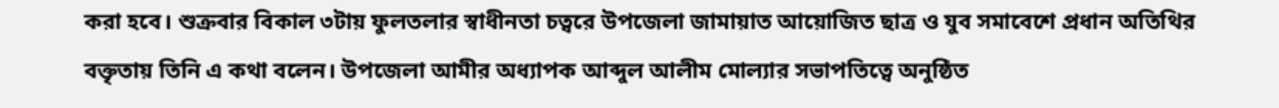করা হবে। শুক্রবার বিকাল ৩টায় ফুলতলার স্বাধীনতা চত্বরে উপজেলা জামায়াত আয়োজিত ছাত্র ও যুব সমাবেশে প্রধান অতিথির বক্তৃতায় তিনি এ কথা বলেন। উপজেলা আমীর অধ্যাপক আব্দুল আলীম মোল্যার সভাপতিত্বে অনুষ্ঠিত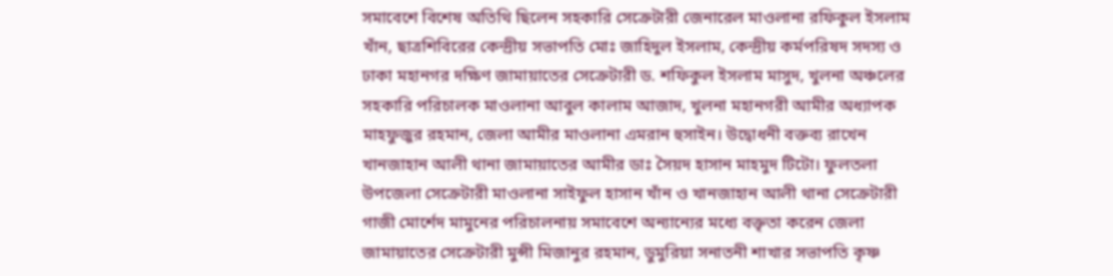সমাবেশে বিশেষ অতিথি ছিলেন সহকারি সেক্রেটারী জেনারেল মাওলানা রফিকুল ইসলাম খাঁন, ছাত্রশিবিরের কেন্দ্রীয় সভাপতি মোঃ জাহিদুল ইসলাম, কেন্দ্রীয় কর্মপরিষদ সদস্য ও ঢাকা মহানগর দক্ষিণ জামায়াতের সেক্রেটারী ড. শফিকুল ইসলাম মাসুদ, খুলনা অঞ্চলের সহকারি পরিচালক মাওলানা আবুল কালাম আজাদ, খুলনা মহানগরী আমীর অধ্যাপক মাহফুজুর রহমান, জেলা আমীর মাওলানা এমরান হুসাইন। উদ্বোধনী বক্তব্য রাখেন খানজাহান আলী থানা জামায়াতের আমীর ডাঃ সৈয়দ হাসান মাহমুদ টিটো। ফুলতলা উপজেলা সেক্রেটারী মাওলানা সাইফুল হাসান খাঁন ও খানজাহান আলী থানা সেক্রেটারী গাজী মোর্শেদ মামুনের পরিচালনায় সমাবেশে অন্যান্যের মধ্যে বক্তৃতা করেন জেলা জামায়াতের সেক্রেটারী মুন্সী মিজানুর রহমান, ডুমুরিয়া সনাতনী শাখার সভাপতি কৃষ্ণ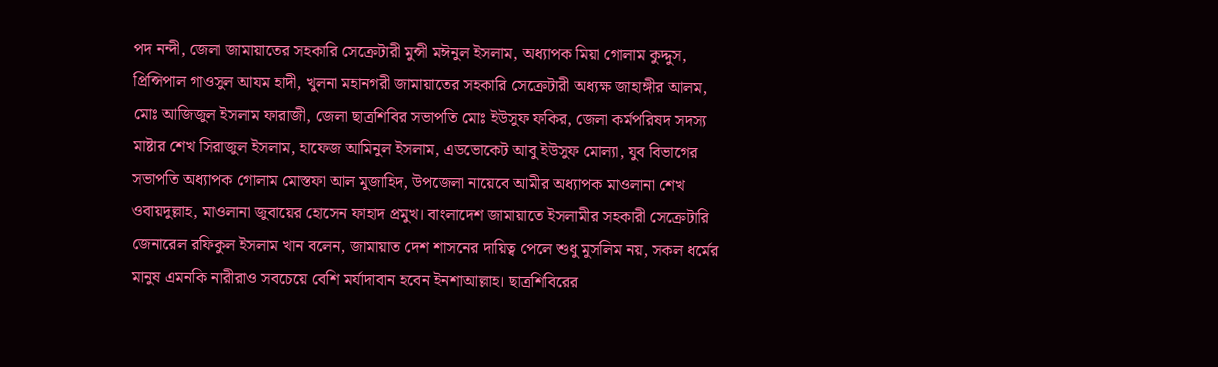পদ নন্দী, জেলা জামায়াতের সহকারি সেক্রেটারী মুন্সী মঈনুল ইসলাম, অধ্যাপক মিয়া গোলাম কুদ্দুস, প্রিন্সিপাল গাওসুল আযম হাদী, খুলনা মহানগরী জামায়াতের সহকারি সেক্রেটারী অধ্যক্ষ জাহাঙ্গীর আলম, মোঃ আজিজুল ইসলাম ফারাজী, জেলা ছাত্রশিবির সভাপতি মোঃ ইউসুফ ফকির, জেলা কর্মপরিষদ সদস্য মাষ্টার শেখ সিরাজুল ইসলাম, হাফেজ আমিনুল ইসলাম, এডভোকেট আবু ইউসুফ মোল্যা, যুব বিভাগের সভাপতি অধ্যাপক গোলাম মোস্তফা আল মুজাহিদ, উপজেলা নায়েবে আমীর অধ্যাপক মাওলানা শেখ ওবায়দুল্লাহ, মাওলানা জুবায়ের হোসেন ফাহাদ প্রমুখ। বাংলাদেশ জামায়াতে ইসলামীর সহকারী সেক্রেটারি জেনারেল রফিকুল ইসলাম খান বলেন, জামায়াত দেশ শাসনের দায়িত্ব পেলে শুধু মুসলিম নয়, সকল ধর্মের মানুষ এমনকি নারীরাও সবচেয়ে বেশি মর্যাদাবান হবেন ইনশাআল্লাহ। ছাত্রশিবিরের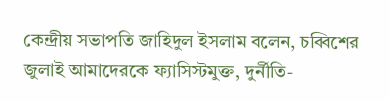কেন্দ্রীয় সভাপতি জাহিদুল ইসলাম বলেন, চব্বিশের জুলাই আমাদেরকে ফ্যাসিস্টমুক্ত, দুর্নীতি-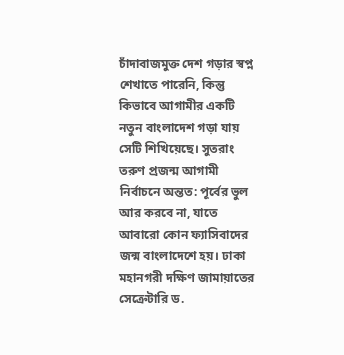চাঁদাবাজমুক্ত দেশ গড়ার স্বপ্ন শেখাতে পারেনি, কিন্তু কিভাবে আগামীর একটি নতুন বাংলাদেশ গড়া যায় সেটি শিখিয়েছে। সুতরাং তরুণ প্রজন্ম আগামী নির্বাচনে অন্তত: পূর্বের ভুল আর করবে না, যাতে আবারো কোন ফ্যাসিবাদের জন্ম বাংলাদেশে হয়। ঢাকা মহানগরী দক্ষিণ জামায়াতের সেক্রেটারি ড.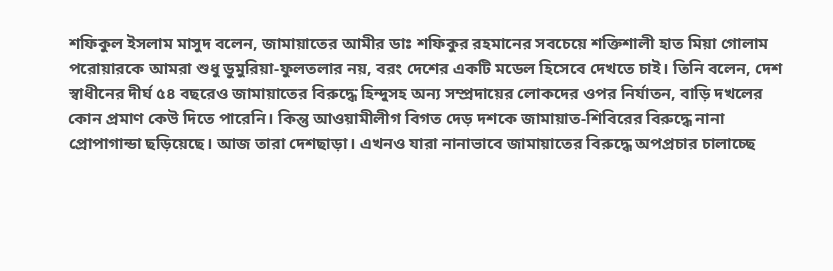শফিকুল ইসলাম মাসুদ বলেন, জামায়াতের আমীর ডাঃ শফিকুর রহমানের সবচেয়ে শক্তিশালী হাত মিয়া গোলাম পরোয়ারকে আমরা শুধু ডুমুরিয়া-ফুলতলার নয়, বরং দেশের একটি মডেল হিসেবে দেখতে চাই। তিনি বলেন, দেশ স্বাধীনের দীর্ঘ ৫৪ বছরেও জামায়াতের বিরুদ্ধে হিন্দুসহ অন্য সম্প্রদায়ের লোকদের ওপর নির্যাতন, বাড়ি দখলের কোন প্রমাণ কেউ দিতে পারেনি। কিন্তু আওয়ামীলীগ বিগত দেড় দশকে জামায়াত-শিবিরের বিরুদ্ধে নানা প্রোপাগান্ডা ছড়িয়েছে। আজ তারা দেশছাড়া। এখনও যারা নানাভাবে জামায়াতের বিরুদ্ধে অপপ্রচার চালাচ্ছে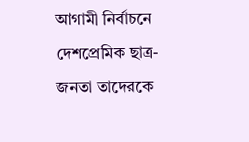আগামী নির্বাচনে দেশপ্রেমিক ছাত্র-জনতা তাদেরকে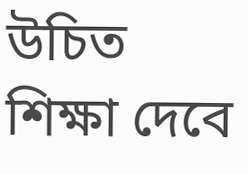উচিত শিক্ষা দেবে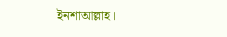ইনশাআল্লাহ।